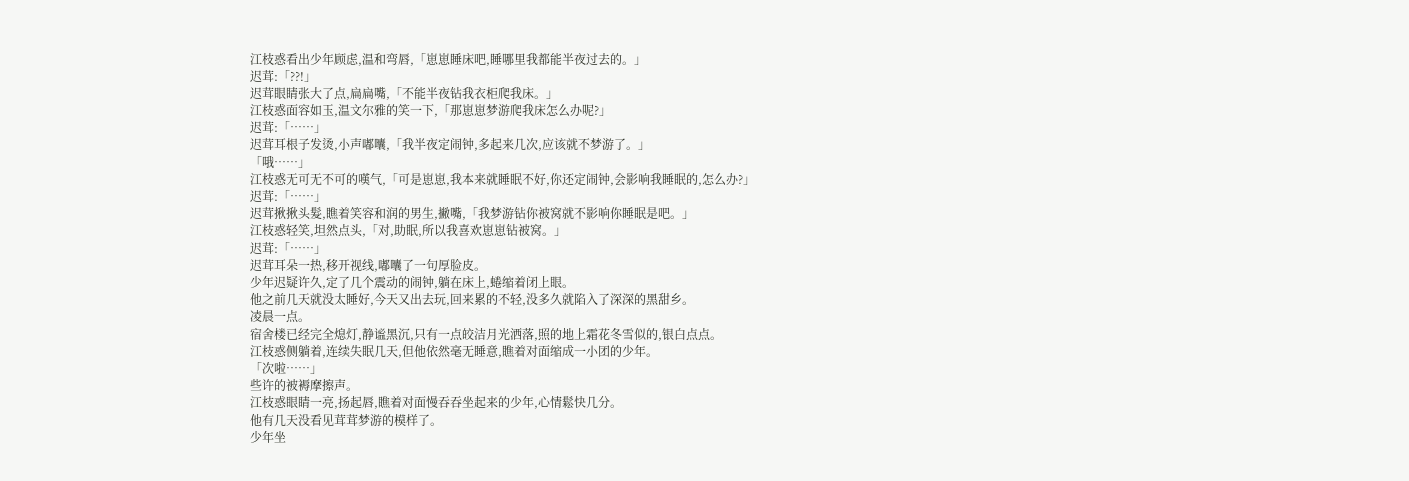江枝惑看出少年顾虑,温和弯唇,「崽崽睡床吧,睡哪里我都能半夜过去的。」
迟茸:「??!」
迟茸眼睛张大了点,扁扁嘴,「不能半夜钻我衣柜爬我床。」
江枝惑面容如玉,温文尔雅的笑一下,「那崽崽梦游爬我床怎么办呢?」
迟茸:「……」
迟茸耳根子发烫,小声嘟囔,「我半夜定闹钟,多起来几次,应该就不梦游了。」
「哦……」
江枝惑无可无不可的嘆气,「可是崽崽,我本来就睡眠不好,你还定闹钟,会影响我睡眠的,怎么办?」
迟茸:「……」
迟茸揪揪头髮,瞧着笑容和润的男生,撇嘴,「我梦游钻你被窝就不影响你睡眠是吧。」
江枝惑轻笑,坦然点头,「对,助眠,所以我喜欢崽崽钻被窝。」
迟茸:「……」
迟茸耳朵一热,移开视线,嘟囔了一句厚脸皮。
少年迟疑许久,定了几个震动的闹钟,躺在床上,蜷缩着闭上眼。
他之前几天就没太睡好,今天又出去玩,回来累的不轻,没多久就陷入了深深的黑甜乡。
凌晨一点。
宿舍楼已经完全熄灯,静谧黑沉,只有一点皎洁月光洒落,照的地上霜花冬雪似的,银白点点。
江枝惑侧躺着,连续失眠几天,但他依然毫无睡意,瞧着对面缩成一小团的少年。
「次啦……」
些许的被褥摩擦声。
江枝惑眼睛一亮,扬起唇,瞧着对面慢吞吞坐起来的少年,心情鬆快几分。
他有几天没看见茸茸梦游的模样了。
少年坐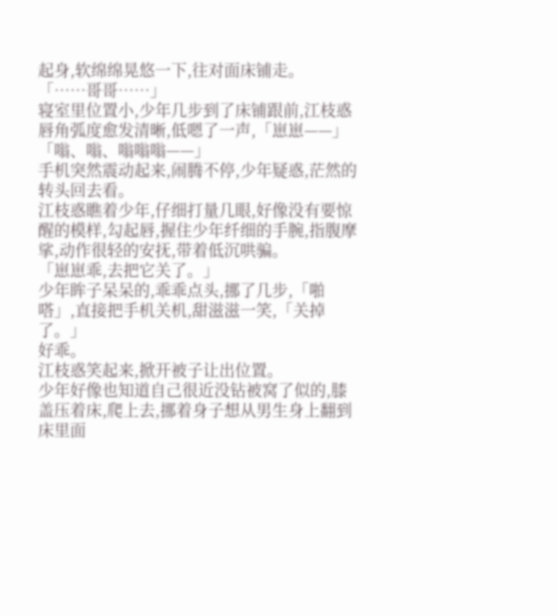起身,软绵绵晃悠一下,往对面床铺走。
「……哥哥……」
寝室里位置小,少年几步到了床铺跟前,江枝惑唇角弧度愈发清晰,低嗯了一声,「崽崽——」
「嗡、嗡、嗡嗡嗡——」
手机突然震动起来,闹腾不停,少年疑惑,茫然的转头回去看。
江枝惑瞧着少年,仔细打量几眼,好像没有要惊醒的模样,勾起唇,握住少年纤细的手腕,指腹摩挲,动作很轻的安抚,带着低沉哄骗。
「崽崽乖,去把它关了。」
少年眸子呆呆的,乖乖点头,挪了几步,「啪嗒」,直接把手机关机,甜滋滋一笑,「关掉了。」
好乖。
江枝惑笑起来,掀开被子让出位置。
少年好像也知道自己很近没钻被窝了似的,膝盖压着床,爬上去,挪着身子想从男生身上翻到床里面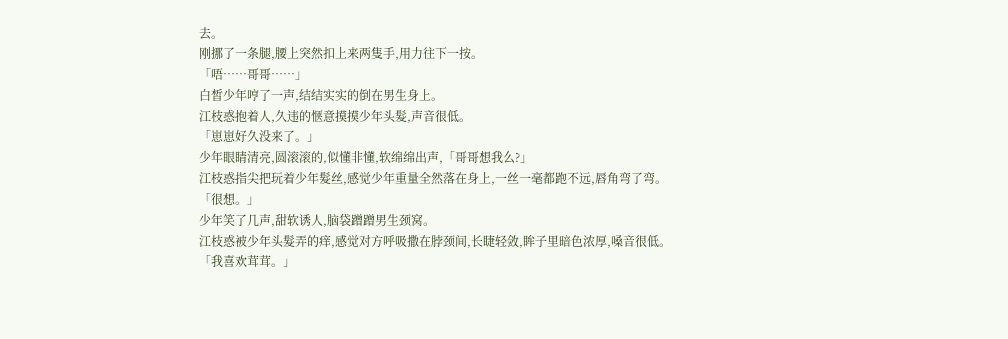去。
刚挪了一条腿,腰上突然扣上来两隻手,用力往下一按。
「唔……哥哥……」
白皙少年哼了一声,结结实实的倒在男生身上。
江枝惑抱着人,久违的惬意摸摸少年头髮,声音很低。
「崽崽好久没来了。」
少年眼睛清亮,圆滚滚的,似懂非懂,软绵绵出声,「哥哥想我么?」
江枝惑指尖把玩着少年髮丝,感觉少年重量全然落在身上,一丝一毫都跑不远,唇角弯了弯。
「很想。」
少年笑了几声,甜软诱人,脑袋蹭蹭男生颈窝。
江枝惑被少年头髮弄的痒,感觉对方呼吸撒在脖颈间,长睫轻敛,眸子里暗色浓厚,嗓音很低。
「我喜欢茸茸。」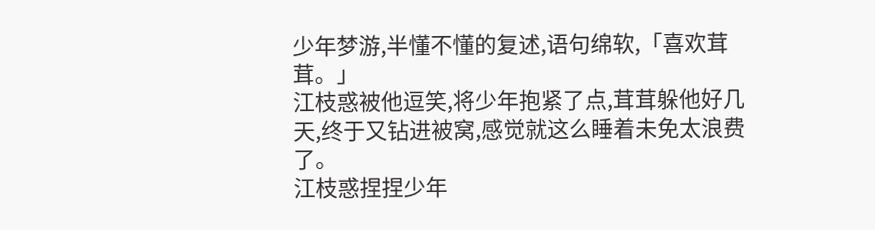少年梦游,半懂不懂的复述,语句绵软,「喜欢茸茸。」
江枝惑被他逗笑,将少年抱紧了点,茸茸躲他好几天,终于又钻进被窝,感觉就这么睡着未免太浪费了。
江枝惑捏捏少年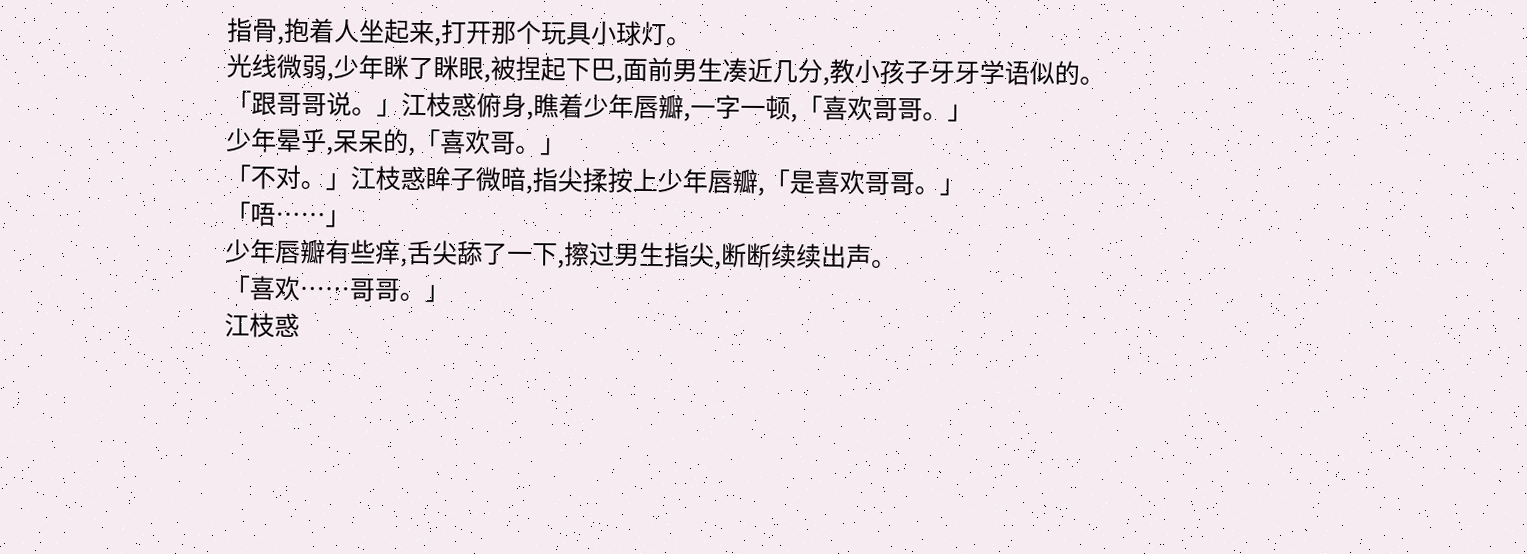指骨,抱着人坐起来,打开那个玩具小球灯。
光线微弱,少年眯了眯眼,被捏起下巴,面前男生凑近几分,教小孩子牙牙学语似的。
「跟哥哥说。」江枝惑俯身,瞧着少年唇瓣,一字一顿,「喜欢哥哥。」
少年晕乎,呆呆的,「喜欢哥。」
「不对。」江枝惑眸子微暗,指尖揉按上少年唇瓣,「是喜欢哥哥。」
「唔……」
少年唇瓣有些痒,舌尖舔了一下,擦过男生指尖,断断续续出声。
「喜欢……哥哥。」
江枝惑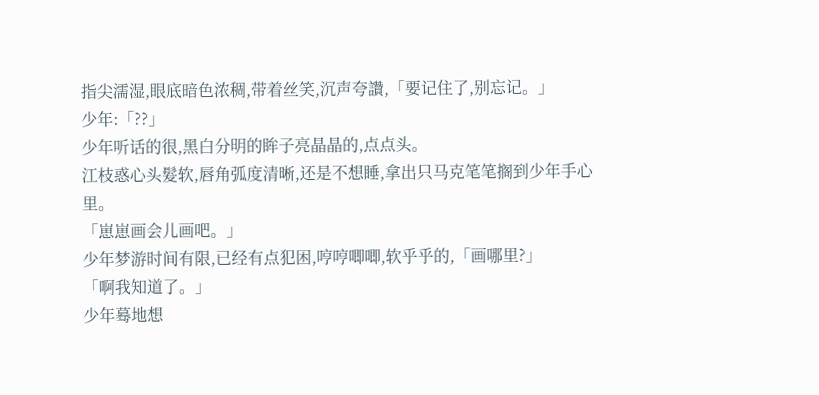指尖濡湿,眼底暗色浓稠,带着丝笑,沉声夸讚,「要记住了,别忘记。」
少年:「??」
少年听话的很,黑白分明的眸子亮晶晶的,点点头。
江枝惑心头髮软,唇角弧度清晰,还是不想睡,拿出只马克笔笔搁到少年手心里。
「崽崽画会儿画吧。」
少年梦游时间有限,已经有点犯困,哼哼唧唧,软乎乎的,「画哪里?」
「啊我知道了。」
少年蓦地想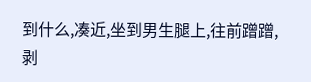到什么,凑近,坐到男生腿上,往前蹭蹭,剥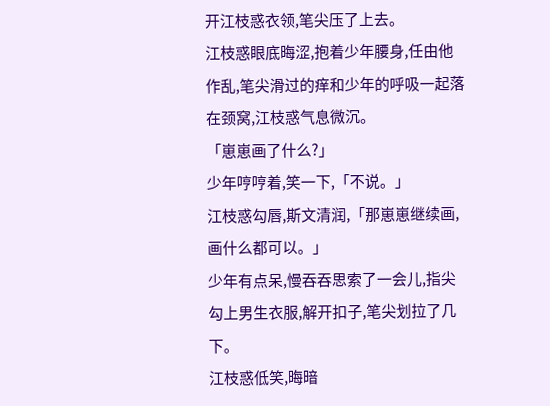开江枝惑衣领,笔尖压了上去。
江枝惑眼底晦涩,抱着少年腰身,任由他作乱,笔尖滑过的痒和少年的呼吸一起落在颈窝,江枝惑气息微沉。
「崽崽画了什么?」
少年哼哼着,笑一下,「不说。」
江枝惑勾唇,斯文清润,「那崽崽继续画,画什么都可以。」
少年有点呆,慢吞吞思索了一会儿,指尖勾上男生衣服,解开扣子,笔尖划拉了几下。
江枝惑低笑,晦暗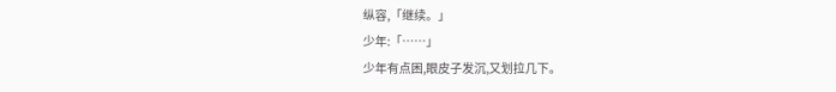纵容,「继续。」
少年:「……」
少年有点困,眼皮子发沉,又划拉几下。